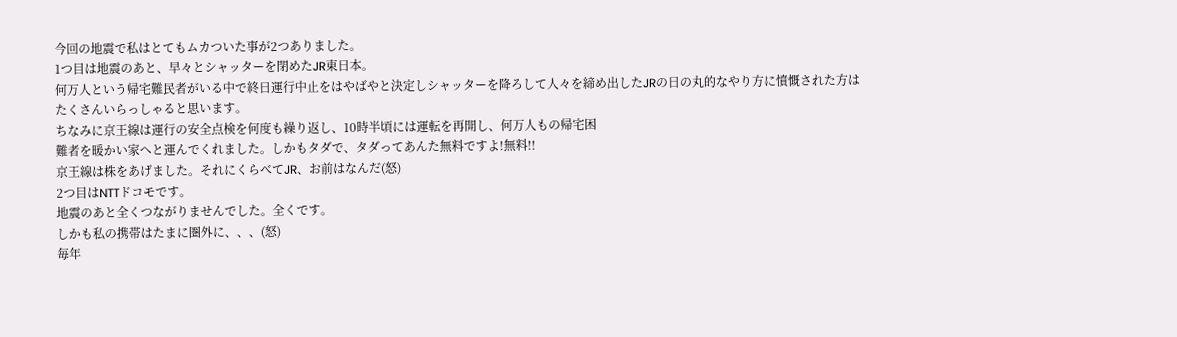今回の地震で私はとてもムカついた事が2つありました。
1つ目は地震のあと、早々とシャッターを閉めたJR東日本。
何万人という帰宅難民者がいる中で終日運行中止をはやばやと決定しシャッターを降ろして人々を締め出したJRの日の丸的なやり方に憤慨された方はたくさんいらっしゃると思います。
ちなみに京王線は運行の安全点検を何度も繰り返し、10時半頃には運転を再開し、何万人もの帰宅困
難者を暖かい家へと運んでくれました。しかもタダで、タダってあんた無料ですよ!無料!!
京王線は株をあげました。それにくらべてJR、お前はなんだ(怒)
2つ目はNTTドコモです。
地震のあと全くつながりませんでした。全くです。
しかも私の携帯はたまに圏外に、、、(怒)
毎年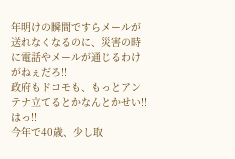年明けの瞬間ですらメールが送れなくなるのに、災害の時に電話やメールが通じるわけがねぇだろ!!
政府もドコモも、もっとアンテナ立てるとかなんとかせい!!
はっ!!
今年で40歳、少し取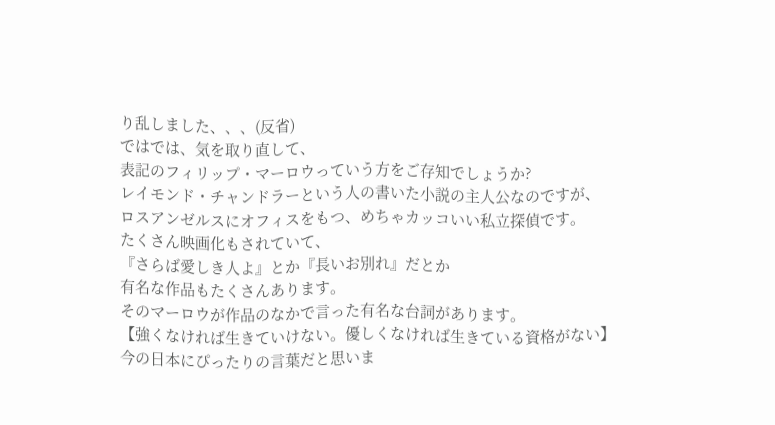り乱しました、、、(反省)
ではでは、気を取り直して、
表記のフィリップ・マーロウっていう方をご存知でしょうか?
レイモンド・チャンドラーという人の書いた小説の主人公なのですが、
ロスアンゼルスにオフィスをもつ、めちゃカッコいい私立探偵です。
たくさん映画化もされていて、
『さらば愛しき人よ』とか『長いお別れ』だとか
有名な作品もたくさんあります。
そのマーロウが作品のなかで言った有名な台詞があります。
【強くなければ生きていけない。優しくなければ生きている資格がない】
今の日本にぴったりの言葉だと思いま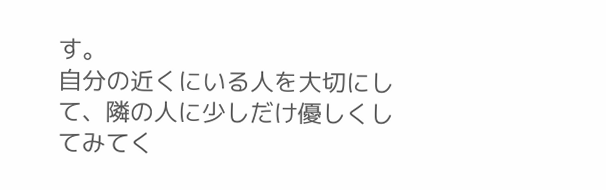す。
自分の近くにいる人を大切にして、隣の人に少しだけ優しくしてみてく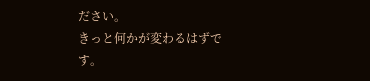ださい。
きっと何かが変わるはずです。